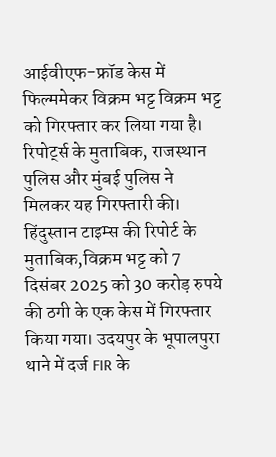आईवीएफ-फ्रॉड केस में फिल्ममेकर विक्रम भट्ट विक्रम भट्ट को गिरफ्तार कर लिया गया है। रिपोर्ट्स के मुताबिक, राजस्थान पुलिस और मुंबई पुलिस ने मिलकर यह गिरफ्तारी की। हिंदुस्तान टाइम्स की रिपोर्ट के मुताबिक,विक्रम भट्ट को 7 दिसंबर 2025 को 30 करोड़ रुपये की ठगी के एक केस में गिरफ्तार किया गया। उदयपुर के भूपालपुरा थाने में दर्ज FIR के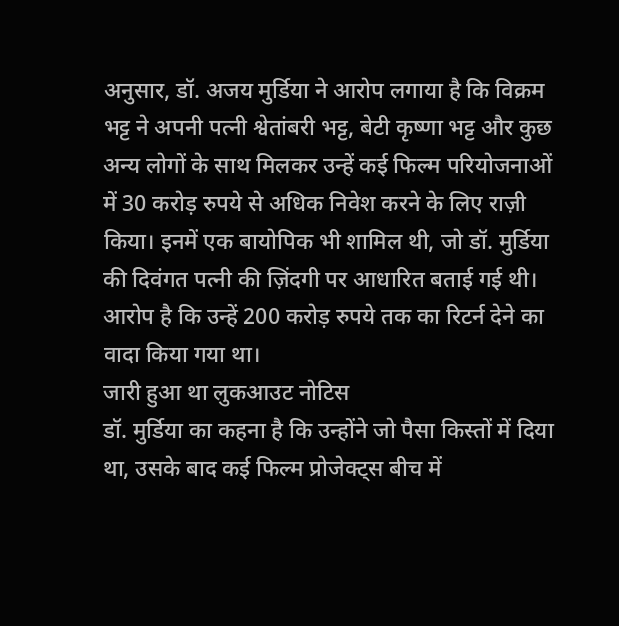अनुसार, डॉ. अजय मुर्डिया ने आरोप लगाया है कि विक्रम भट्ट ने अपनी पत्नी श्वेतांबरी भट्ट, बेटी कृष्णा भट्ट और कुछ अन्य लोगों के साथ मिलकर उन्हें कई फिल्म परियोजनाओं में 30 करोड़ रुपये से अधिक निवेश करने के लिए राज़ी किया। इनमें एक बायोपिक भी शामिल थी, जो डॉ. मुर्डिया की दिवंगत पत्नी की ज़िंदगी पर आधारित बताई गई थी। आरोप है कि उन्हें 200 करोड़ रुपये तक का रिटर्न देने का वादा किया गया था।
जारी हुआ था लुकआउट नोटिस
डॉ. मुर्डिया का कहना है कि उन्होंने जो पैसा किस्तों में दिया था, उसके बाद कई फिल्म प्रोजेक्ट्स बीच में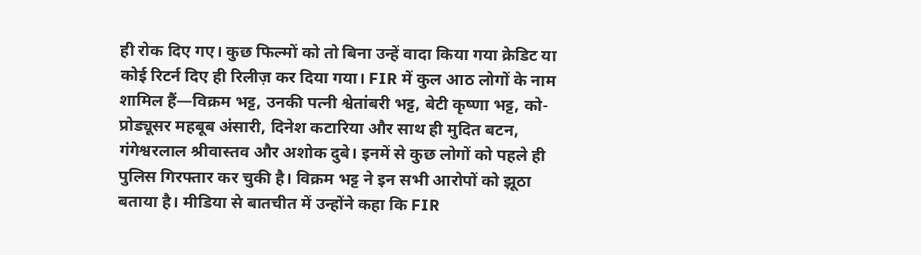ही रोक दिए गए। कुछ फिल्मों को तो बिना उन्हें वादा किया गया क्रेडिट या कोई रिटर्न दिए ही रिलीज़ कर दिया गया। FIR में कुल आठ लोगों के नाम शामिल हैं—विक्रम भट्ट, उनकी पत्नी श्वेतांबरी भट्ट, बेटी कृष्णा भट्ट, को-प्रोड्यूसर महबूब अंसारी, दिनेश कटारिया और साथ ही मुदित बटन, गंगेश्वरलाल श्रीवास्तव और अशोक दुबे। इनमें से कुछ लोगों को पहले ही पुलिस गिरफ्तार कर चुकी है। विक्रम भट्ट ने इन सभी आरोपों को झूठा बताया है। मीडिया से बातचीत में उन्होंने कहा कि FIR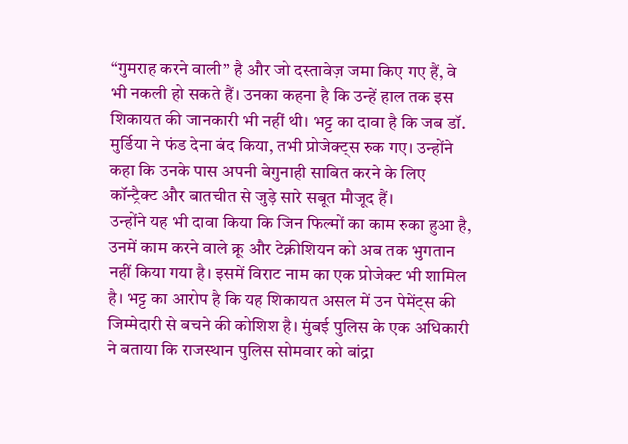“गुमराह करने वाली” है और जो दस्तावेज़ जमा किए गए हैं, वे भी नकली हो सकते हैं। उनका कहना है कि उन्हें हाल तक इस शिकायत की जानकारी भी नहीं थी। भट्ट का दावा है कि जब डॉ. मुर्डिया ने फंड देना बंद किया, तभी प्रोजेक्ट्स रुक गए। उन्होंने कहा कि उनके पास अपनी बेगुनाही साबित करने के लिए कॉन्ट्रैक्ट और बातचीत से जुड़े सारे सबूत मौजूद हैं।
उन्होंने यह भी दावा किया कि जिन फिल्मों का काम रुका हुआ है, उनमें काम करने वाले क्रू और टेक्नीशियन को अब तक भुगतान नहीं किया गया है। इसमें विराट नाम का एक प्रोजेक्ट भी शामिल है। भट्ट का आरोप है कि यह शिकायत असल में उन पेमेंट्स की जिम्मेदारी से बचने की कोशिश है। मुंबई पुलिस के एक अधिकारी ने बताया कि राजस्थान पुलिस सोमवार को बांद्रा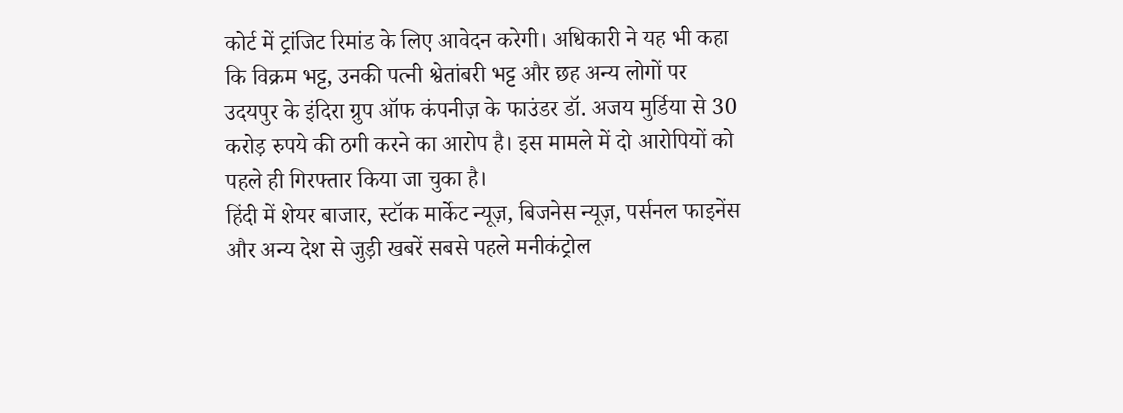कोर्ट में ट्रांजिट रिमांड के लिए आवेदन करेगी। अधिकारी ने यह भी कहा कि विक्रम भट्ट, उनकी पत्नी श्वेतांबरी भट्ट और छह अन्य लोगों पर उदयपुर के इंदिरा ग्रुप ऑफ कंपनीज़ के फाउंडर डॉ. अजय मुर्डिया से 30 करोड़ रुपये की ठगी करने का आरोप है। इस मामले में दो आरोपियों को पहले ही गिरफ्तार किया जा चुका है।
हिंदी में शेयर बाजार, स्टॉक मार्केट न्यूज़, बिजनेस न्यूज़, पर्सनल फाइनेंस और अन्य देश से जुड़ी खबरें सबसे पहले मनीकंट्रोल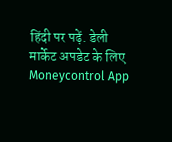हिंदी पर पढ़ें. डेली मार्केट अपडेट के लिए Moneycontrol App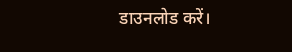डाउनलोड करें।